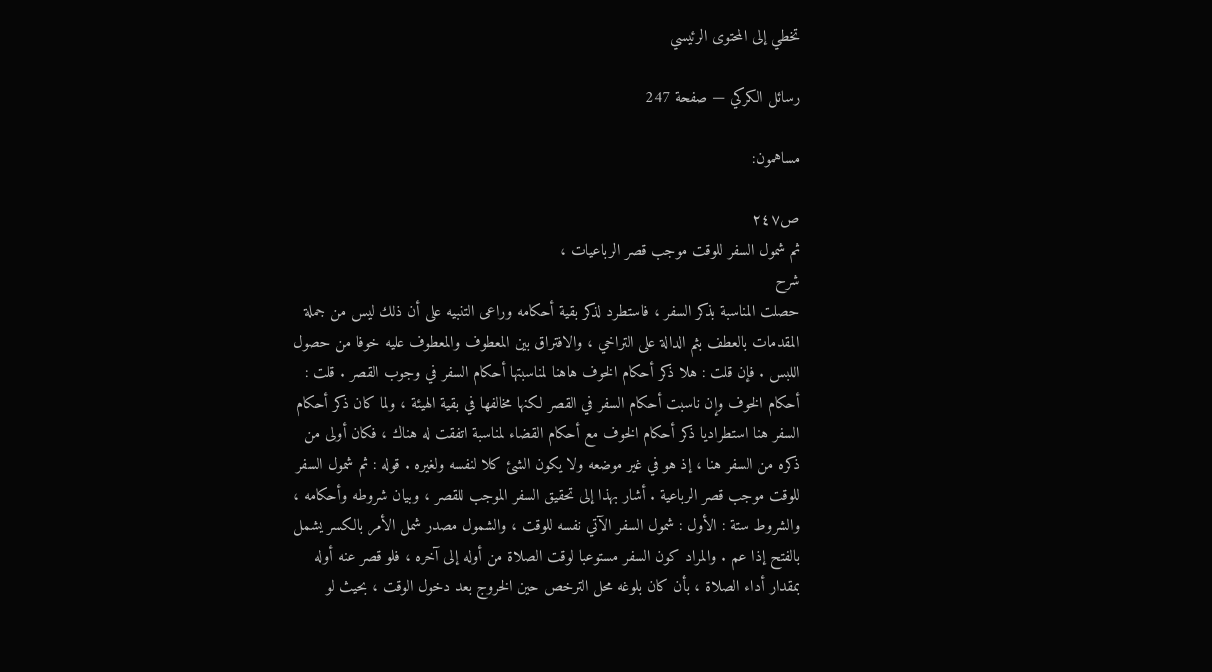تخطي إلى المحتوى الرئيسي

رسائل الكركي — صفحة 247

مساهمون:

ص٢٤٧
ثم شمول السفر للوقت موجب قصر الرباعيات ،
شرح
حصلت المناسبة بذكر السفر ، فاستطرد لذكر بقية أحكامه وراعى التنبيه على أن ذلك ليس من جملة المقدمات بالعطف بثم الدالة على التراخي ، والافتراق بين المعطوف والمعطوف عليه خوفا من حصول اللبس . فإن قلت : هلا ذكر أحكام الخوف هاهنا لمناسبتها أحكام السفر في وجوب القصر . قلت : أحكام الخوف وإن ناسبت أحكام السفر في القصر لكنها مخالفها في بقية الهيئة ، ولما كان ذكر أحكام السفر هنا استطراديا ذكر أحكام الخوف مع أحكام القضاء لمناسبة اتفقت له هناك ، فكان أولى من ذكره من السفر هنا ، إذ هو في غير موضعه ولا يكون الشئ كلا لنفسه ولغيره . قوله : ثم شمول السفر للوقت موجب قصر الرباعية . أشار بهذا إلى تحقيق السفر الموجب للقصر ، وبيان شروطه وأحكامه ، والشروط ستة : الأول : شمول السفر الآتي نفسه للوقت ، والشمول مصدر شمل الأمر بالكسر يشمل بالفتح إذا عم . والمراد كون السفر مستوعبا لوقت الصلاة من أوله إلى آخره ، فلو قصر عنه أوله بمقدار أداء الصلاة ، بأن كان بلوغه محل الترخص حين الخروج بعد دخول الوقت ، بحيث لو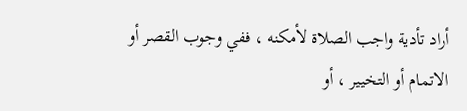أراد تأدية واجب الصلاة لأمكنه ، ففي وجوب القصر أو الاتمام أو التخيير ، أو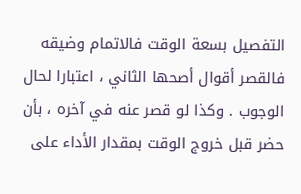التفصيل بسعة الوقت فالاتمام وضيقه فالقصر أقوال أصحها الثاني ، اعتبارا لحال الوجوب . وكذا لو قصر عنه في آخره ، بأن حضر قبل خروج الوقت بمقدار الأداء على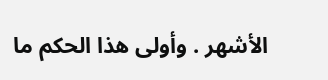الأشهر . وأولى هذا الحكم ما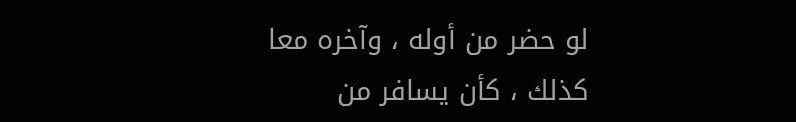لو حضر من أوله ، وآخره معا كذلك ، كأن يسافر من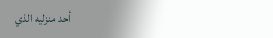أحد منزليه الذي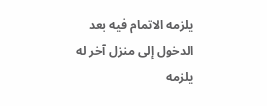يلزمه الاتمام فيه بعد الدخول إلى منزل آخر له يلزمه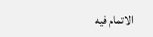الاتمام فيه